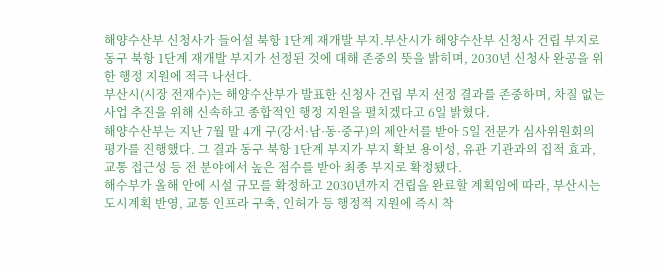해양수산부 신청사가 들어설 북항 1단계 재개발 부지.부산시가 해양수산부 신청사 건립 부지로 동구 북항 1단계 재개발 부지가 선정된 것에 대해 존중의 뜻을 밝히며, 2030년 신청사 완공을 위한 행정 지원에 적극 나선다.
부산시(시장 전재수)는 해양수산부가 발표한 신청사 건립 부지 선정 결과를 존중하며, 차질 없는 사업 추진을 위해 신속하고 종합적인 행정 지원을 펼치겠다고 6일 밝혔다.
해양수산부는 지난 7월 말 4개 구(강서·남·동·중구)의 제안서를 받아 5일 전문가 심사위원회의 평가를 진행했다. 그 결과 동구 북항 1단계 부지가 부지 확보 용이성, 유관 기관과의 집적 효과, 교통 접근성 등 전 분야에서 높은 점수를 받아 최종 부지로 확정됐다.
해수부가 올해 안에 시설 규모를 확정하고 2030년까지 건립을 완료할 계획임에 따라, 부산시는 도시계획 반영, 교통 인프라 구축, 인허가 등 행정적 지원에 즉시 착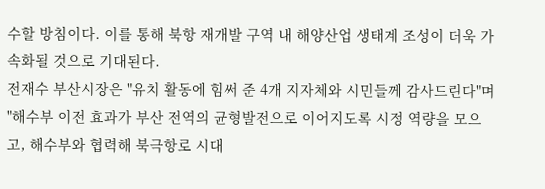수할 방침이다. 이를 통해 북항 재개발 구역 내 해양산업 생태계 조성이 더욱 가속화될 것으로 기대된다.
전재수 부산시장은 "유치 활동에 힘써 준 4개 지자체와 시민들께 감사드린다"며 "해수부 이전 효과가 부산 전역의 균형발전으로 이어지도록 시정 역량을 모으고, 해수부와 협력해 북극항로 시대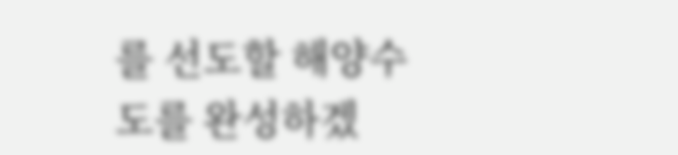를 선도할 해양수도를 완성하겠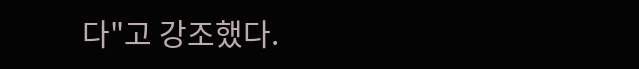다"고 강조했다.